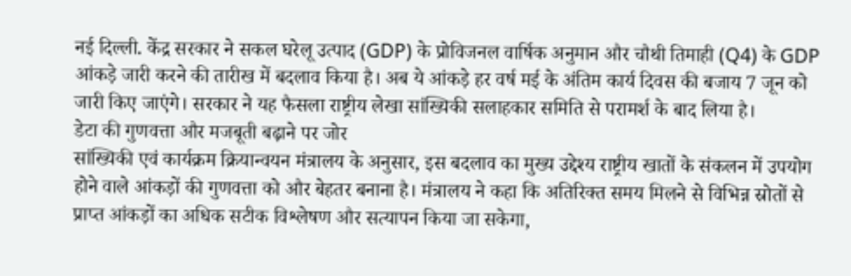नई दिल्ली. केंद्र सरकार ने सकल घरेलू उत्पाद (GDP) के प्रोविजनल वार्षिक अनुमान और चौथी तिमाही (Q4) के GDP आंकड़े जारी करने की तारीख में बदलाव किया है। अब ये आंकड़े हर वर्ष मई के अंतिम कार्य दिवस की बजाय 7 जून को जारी किए जाएंगे। सरकार ने यह फैसला राष्ट्रीय लेखा सांख्यिकी सलाहकार समिति से परामर्श के बाद लिया है।
डेटा की गुणवत्ता और मजबूती बढ़ाने पर जोर
सांख्यिकी एवं कार्यक्रम क्रियान्वयन मंत्रालय के अनुसार, इस बदलाव का मुख्य उद्देश्य राष्ट्रीय खातों के संकलन में उपयोग होने वाले आंकड़ों की गुणवत्ता को और बेहतर बनाना है। मंत्रालय ने कहा कि अतिरिक्त समय मिलने से विभिन्न स्रोतों से प्राप्त आंकड़ों का अधिक सटीक विश्लेषण और सत्यापन किया जा सकेगा,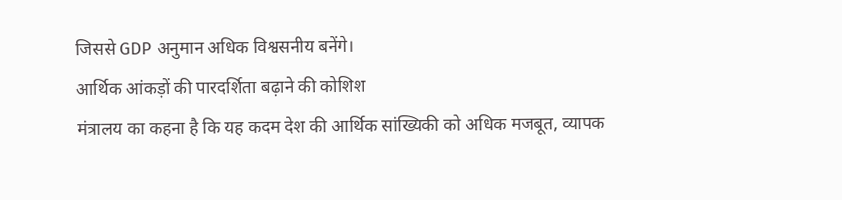जिससे GDP अनुमान अधिक विश्वसनीय बनेंगे।
आर्थिक आंकड़ों की पारदर्शिता बढ़ाने की कोशिश
मंत्रालय का कहना है कि यह कदम देश की आर्थिक सांख्यिकी को अधिक मजबूत, व्यापक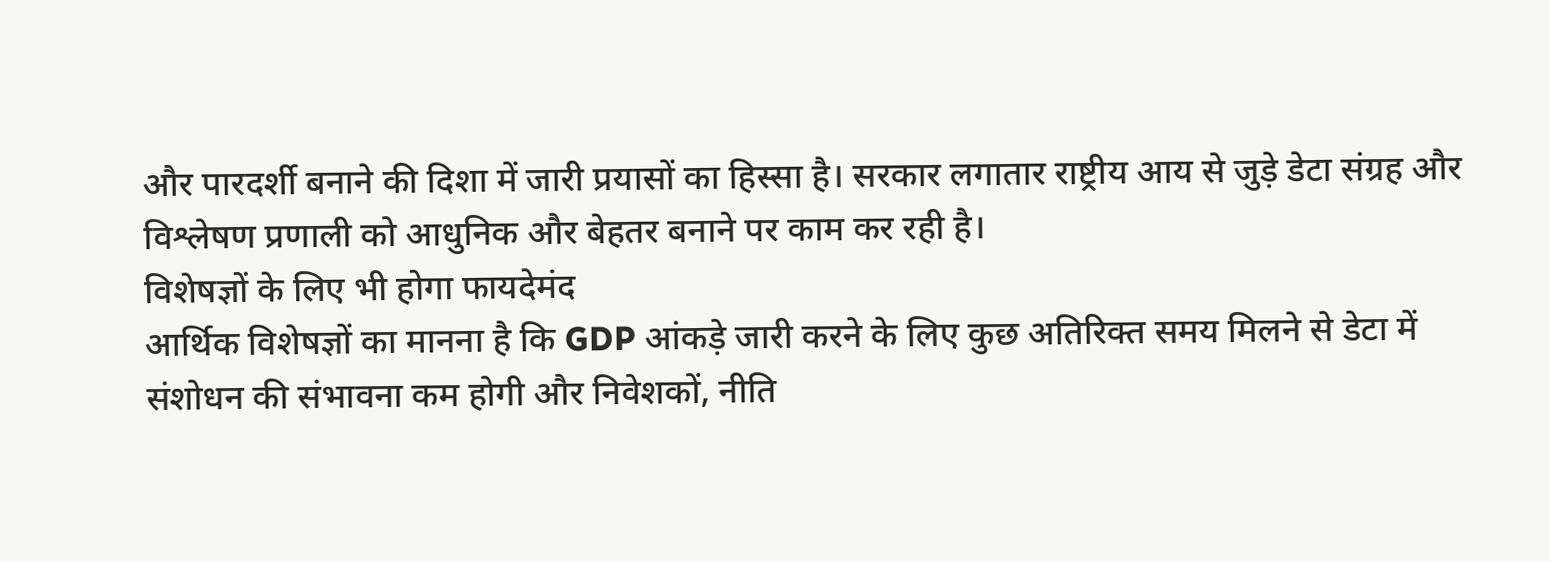और पारदर्शी बनाने की दिशा में जारी प्रयासों का हिस्सा है। सरकार लगातार राष्ट्रीय आय से जुड़े डेटा संग्रह और विश्लेषण प्रणाली को आधुनिक और बेहतर बनाने पर काम कर रही है।
विशेषज्ञों के लिए भी होगा फायदेमंद
आर्थिक विशेषज्ञों का मानना है कि GDP आंकड़े जारी करने के लिए कुछ अतिरिक्त समय मिलने से डेटा में संशोधन की संभावना कम होगी और निवेशकों, नीति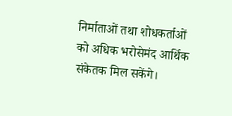निर्माताओं तथा शोधकर्ताओं को अधिक भरोसेमंद आर्थिक संकेतक मिल सकेंगे।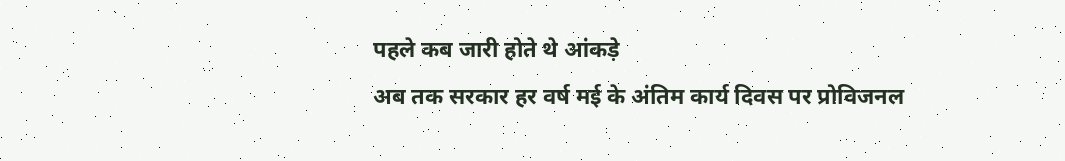पहले कब जारी होते थे आंकड़े
अब तक सरकार हर वर्ष मई के अंतिम कार्य दिवस पर प्रोविजनल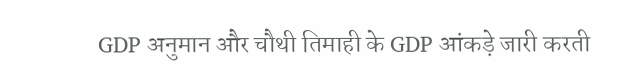GDP अनुमान और चौथी तिमाही के GDP आंकड़े जारी करती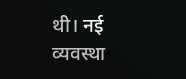थी। नई व्यवस्था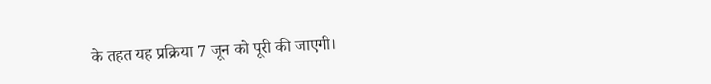के तहत यह प्रक्रिया 7 जून को पूरी की जाएगी।